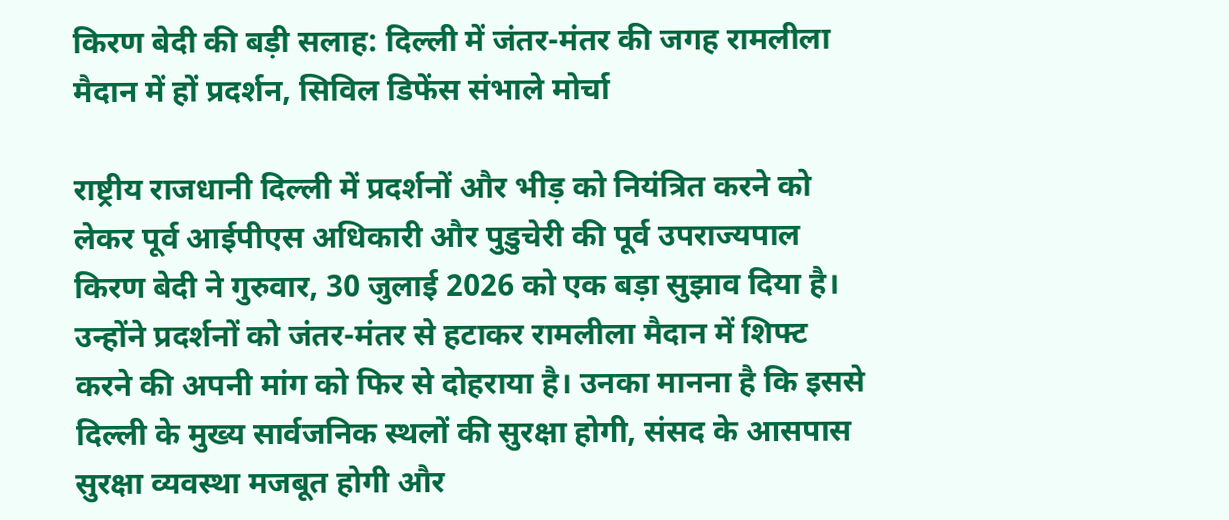किरण बेदी की बड़ी सलाह: दिल्ली में जंतर-मंतर की जगह रामलीला मैदान में हों प्रदर्शन, सिविल डिफेंस संभाले मोर्चा

राष्ट्रीय राजधानी दिल्ली में प्रदर्शनों और भीड़ को नियंत्रित करने को लेकर पूर्व आईपीएस अधिकारी और पुडुचेरी की पूर्व उपराज्यपाल किरण बेदी ने गुरुवार, 30 जुलाई 2026 को एक बड़ा सुझाव दिया है। उन्होंने प्रदर्शनों को जंतर-मंतर से हटाकर रामलीला मैदान में शिफ्ट करने की अपनी मांग को फिर से दोहराया है। उनका मानना है कि इससे दिल्ली के मुख्य सार्वजनिक स्थलों की सुरक्षा होगी, संसद के आसपास सुरक्षा व्यवस्था मजबूत होगी और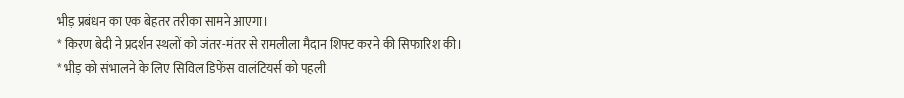भीड़ प्रबंधन का एक बेहतर तरीका सामने आएगा।
* किरण बेदी ने प्रदर्शन स्थलों को जंतर-मंतर से रामलीला मैदान शिफ्ट करने की सिफारिश की।
* भीड़ को संभालने के लिए सिविल डिफेंस वालंटियर्स को पहली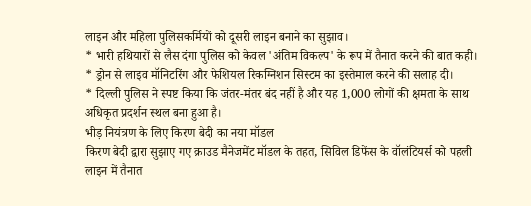लाइन और महिला पुलिसकर्मियों को दूसरी लाइन बनाने का सुझाव।
* भारी हथियारों से लैस दंगा पुलिस को केवल 'अंतिम विकल्प' के रूप में तैनात करने की बात कही।
* ड्रोन से लाइव मॉनिटरिंग और फेशियल रिकग्निशन सिस्टम का इस्तेमाल करने की सलाह दी।
* दिल्ली पुलिस ने स्पष्ट किया कि जंतर-मंतर बंद नहीं है और यह 1,000 लोगों की क्षमता के साथ अधिकृत प्रदर्शन स्थल बना हुआ है।
भीड़ नियंत्रण के लिए किरण बेदी का नया मॉडल
किरण बेदी द्वारा सुझाए गए क्राउड मैनेजमेंट मॉडल के तहत, सिविल डिफेंस के वॉलंटियर्स को पहली लाइन में तैनात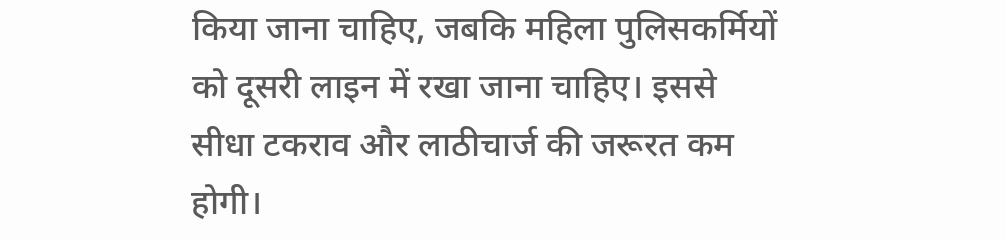किया जाना चाहिए, जबकि महिला पुलिसकर्मियों को दूसरी लाइन में रखा जाना चाहिए। इससे सीधा टकराव और लाठीचार्ज की जरूरत कम होगी।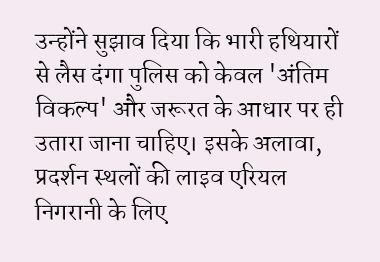उन्होंने सुझाव दिया कि भारी हथियारों से लैस दंगा पुलिस को केवल 'अंतिम विकल्प' और जरूरत के आधार पर ही उतारा जाना चाहिए। इसके अलावा, प्रदर्शन स्थलों की लाइव एरियल निगरानी के लिए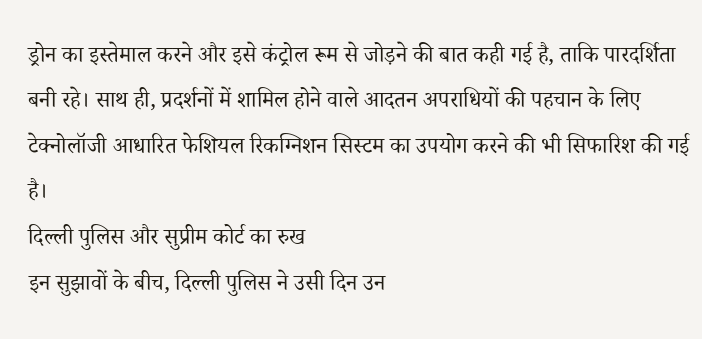ड्रोन का इस्तेमाल करने और इसे कंट्रोल रूम से जोड़ने की बात कही गई है, ताकि पारदर्शिता बनी रहे। साथ ही, प्रदर्शनों में शामिल होने वाले आदतन अपराधियों की पहचान के लिए टेक्नोलॉजी आधारित फेशियल रिकग्निशन सिस्टम का उपयोग करने की भी सिफारिश की गई है।
दिल्ली पुलिस और सुप्रीम कोर्ट का रुख
इन सुझावों के बीच, दिल्ली पुलिस ने उसी दिन उन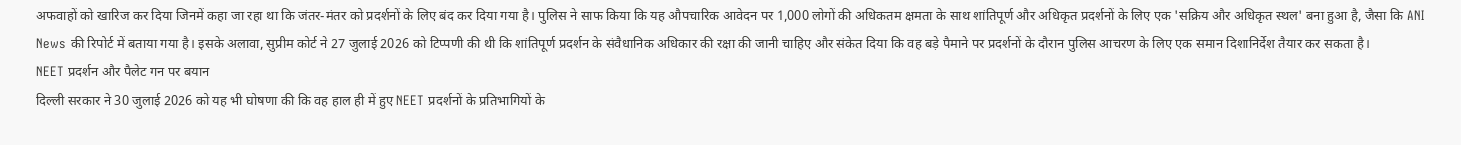अफवाहों को खारिज कर दिया जिनमें कहा जा रहा था कि जंतर-मंतर को प्रदर्शनों के लिए बंद कर दिया गया है। पुलिस ने साफ किया कि यह औपचारिक आवेदन पर 1,000 लोगों की अधिकतम क्षमता के साथ शांतिपूर्ण और अधिकृत प्रदर्शनों के लिए एक 'सक्रिय और अधिकृत स्थल' बना हुआ है, जैसा कि ANI News की रिपोर्ट में बताया गया है। इसके अलावा, सुप्रीम कोर्ट ने 27 जुलाई 2026 को टिप्पणी की थी कि शांतिपूर्ण प्रदर्शन के संवैधानिक अधिकार की रक्षा की जानी चाहिए और संकेत दिया कि वह बड़े पैमाने पर प्रदर्शनों के दौरान पुलिस आचरण के लिए एक समान दिशानिर्देश तैयार कर सकता है।
NEET प्रदर्शन और पैलेट गन पर बयान
दिल्ली सरकार ने 30 जुलाई 2026 को यह भी घोषणा की कि वह हाल ही में हुए NEET प्रदर्शनों के प्रतिभागियों के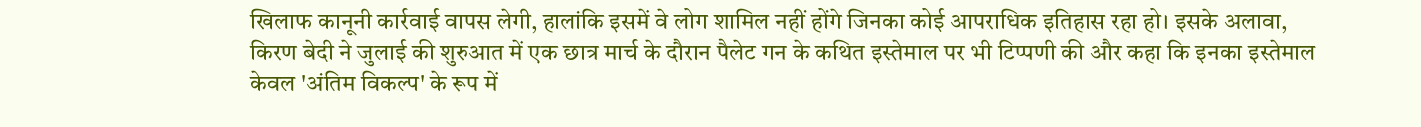खिलाफ कानूनी कार्रवाई वापस लेगी, हालांकि इसमें वे लोग शामिल नहीं होंगे जिनका कोई आपराधिक इतिहास रहा हो। इसके अलावा, किरण बेदी ने जुलाई की शुरुआत में एक छात्र मार्च के दौरान पैलेट गन के कथित इस्तेमाल पर भी टिप्पणी की और कहा कि इनका इस्तेमाल केवल 'अंतिम विकल्प' के रूप में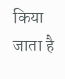किया जाता है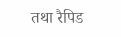तथा रैपिड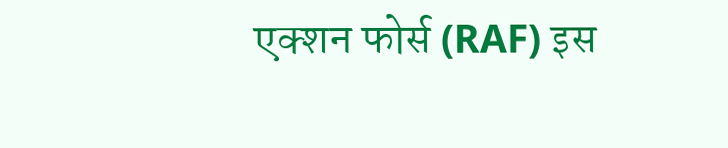एक्शन फोर्स (RAF) इस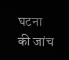घटना की जांच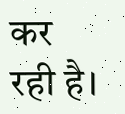कर रही है।